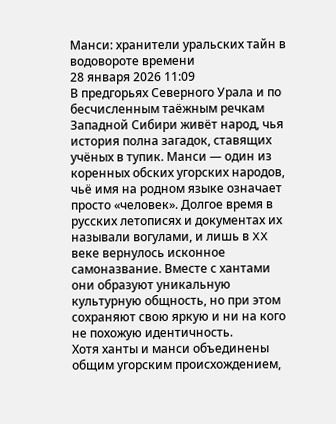Манси: хранители уральских тайн в водовороте времени
28 января 2026 11:09
В предгорьях Северного Урала и по бесчисленным таёжным речкам Западной Сибири живёт народ, чья история полна загадок, ставящих учёных в тупик. Манси — один из коренных обских угорских народов, чьё имя на родном языке означает просто «человек». Долгое время в русских летописях и документах их называли вогулами, и лишь в XX веке вернулось исконное самоназвание. Вместе с хантами они образуют уникальную культурную общность, но при этом сохраняют свою яркую и ни на кого не похожую идентичность.
Хотя ханты и манси объединены общим угорским происхождением,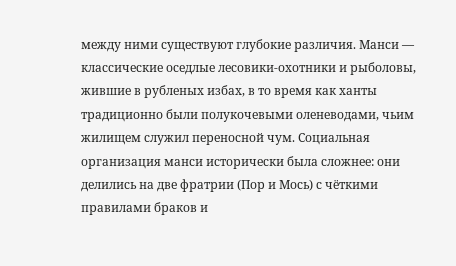между ними существуют глубокие различия. Манси — классические оседлые лесовики-охотники и рыболовы, жившие в рубленых избах, в то время как ханты традиционно были полукочевыми оленеводами, чьим жилищем служил переносной чум. Социальная организация манси исторически была сложнее: они делились на две фратрии (Пор и Мось) с чёткими правилами браков и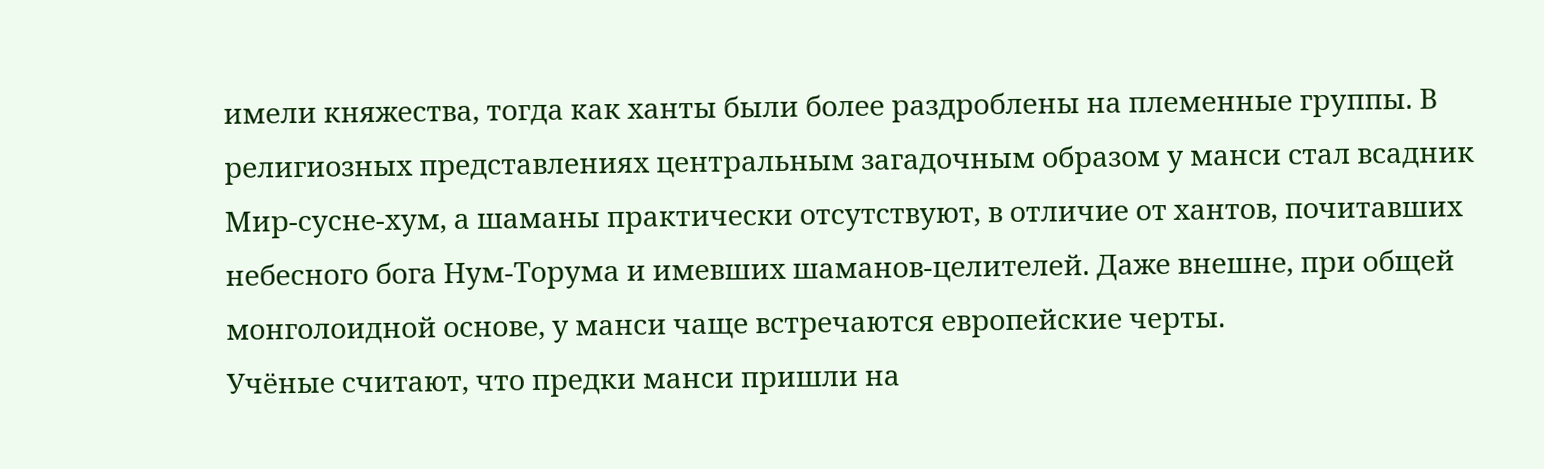имели княжества, тогда как ханты были более раздроблены на племенные группы. В религиозных представлениях центральным загадочным образом у манси стал всадник Мир-сусне-хум, а шаманы практически отсутствуют, в отличие от хантов, почитавших небесного бога Нум-Торума и имевших шаманов-целителей. Даже внешне, при общей монголоидной основе, у манси чаще встречаются европейские черты.
Учёные считают, что предки манси пришли на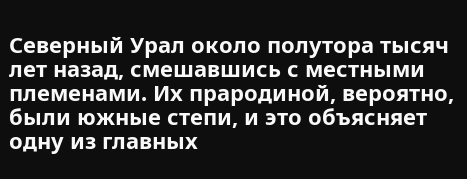Северный Урал около полутора тысяч лет назад, смешавшись с местными племенами. Их прародиной, вероятно, были южные степи, и это объясняет одну из главных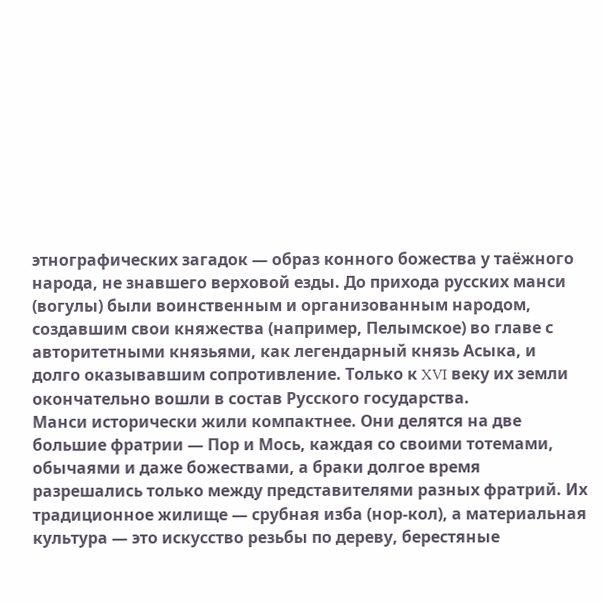этнографических загадок — образ конного божества у таёжного народа, не знавшего верховой езды. До прихода русских манси (вогулы) были воинственным и организованным народом, создавшим свои княжества (например, Пелымское) во главе с авторитетными князьями, как легендарный князь Асыка, и долго оказывавшим сопротивление. Только к XVI веку их земли окончательно вошли в состав Русского государства.
Манси исторически жили компактнее. Они делятся на две большие фратрии — Пор и Мось, каждая со своими тотемами, обычаями и даже божествами, а браки долгое время разрешались только между представителями разных фратрий. Их традиционное жилище — срубная изба (нор-кол), а материальная культура — это искусство резьбы по дереву, берестяные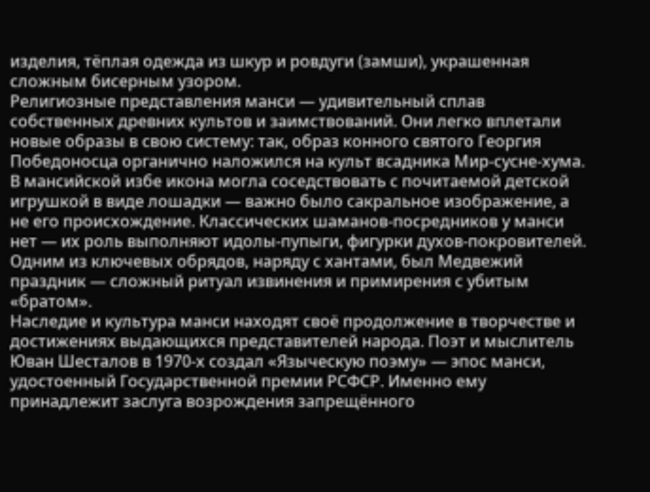изделия, тёплая одежда из шкур и ровдуги (замши), украшенная сложным бисерным узором.
Религиозные представления манси — удивительный сплав собственных древних культов и заимствований. Они легко вплетали новые образы в свою систему: так, образ конного святого Георгия Победоносца органично наложился на культ всадника Мир-сусне-хума. В мансийской избе икона могла соседствовать с почитаемой детской игрушкой в виде лошадки — важно было сакральное изображение, а не его происхождение. Классических шаманов-посредников у манси нет — их роль выполняют идолы-пупыги, фигурки духов-покровителей. Одним из ключевых обрядов, наряду с хантами, был Медвежий праздник — сложный ритуал извинения и примирения с убитым «братом».
Наследие и культура манси находят своё продолжение в творчестве и достижениях выдающихся представителей народа. Поэт и мыслитель Юван Шесталов в 1970-х создал «Языческую поэму» — эпос манси, удостоенный Государственной премии РСФСР. Именно ему принадлежит заслуга возрождения запрещённого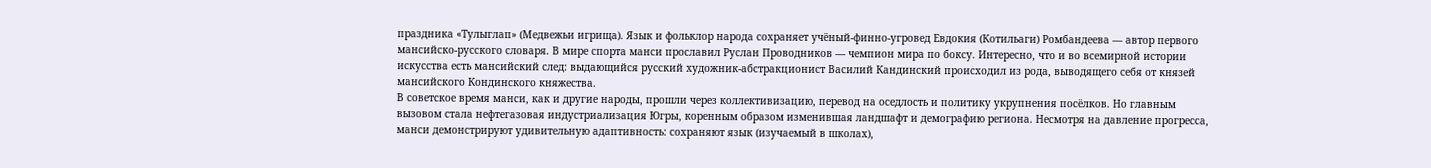праздника «Тулыглап» (Медвежьи игрища). Язык и фольклор народа сохраняет учёный-финно-угровед Евдокия (Котильаги) Ромбандеева — автор первого мансийско-русского словаря. В мире спорта манси прославил Руслан Проводников — чемпион мира по боксу. Интересно, что и во всемирной истории искусства есть мансийский след: выдающийся русский художник-абстракционист Василий Кандинский происходил из рода, выводящего себя от князей мансийского Кондинского княжества.
В советское время манси, как и другие народы, прошли через коллективизацию, перевод на оседлость и политику укрупнения посёлков. Но главным вызовом стала нефтегазовая индустриализация Югры, коренным образом изменившая ландшафт и демографию региона. Несмотря на давление прогресса, манси демонстрируют удивительную адаптивность: сохраняют язык (изучаемый в школах),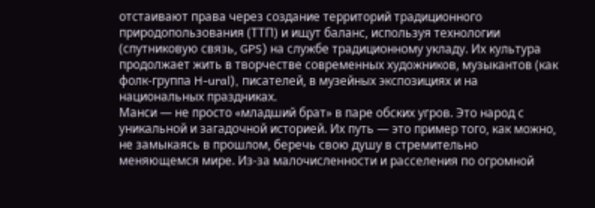отстаивают права через создание территорий традиционного природопользования (ТТП) и ищут баланс, используя технологии (спутниковую связь, GPS) на службе традиционному укладу. Их культура продолжает жить в творчестве современных художников, музыкантов (как фолк-группа H-ural), писателей, в музейных экспозициях и на национальных праздниках.
Манси — не просто «младший брат» в паре обских угров. Это народ с уникальной и загадочной историей. Их путь — это пример того, как можно, не замыкаясь в прошлом, беречь свою душу в стремительно меняющемся мире. Из-за малочисленности и расселения по огромной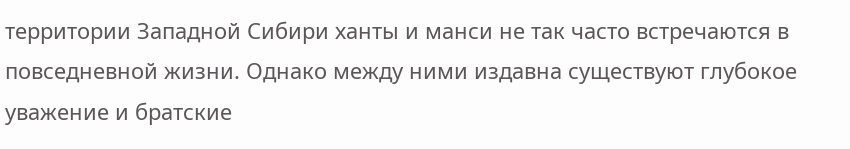территории Западной Сибири ханты и манси не так часто встречаются в повседневной жизни. Однако между ними издавна существуют глубокое уважение и братские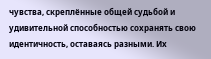чувства, скреплённые общей судьбой и удивительной способностью сохранять свою идентичность, оставаясь разными. Их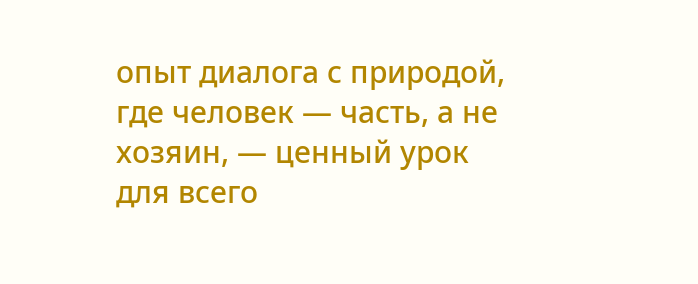опыт диалога с природой, где человек — часть, а не хозяин, — ценный урок для всего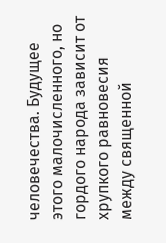человечества. Будущее этого малочисленного, но гордого народа зависит от хрупкого равновесия между священной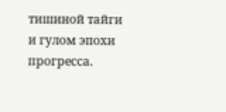тишиной тайги и гулом эпохи прогресса.